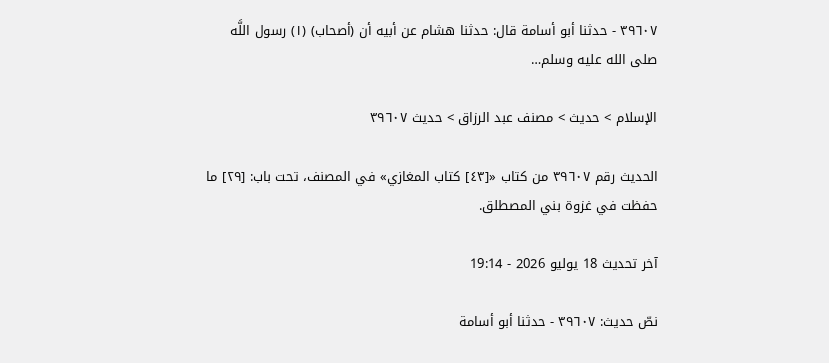٣٩٦٠٧ - حدثنا أبو أسامة قال: حدثنا هشام عن أبيه أن (أصحاب) (١) رسول اللَّه صلى الله عليه وسلم…

الإسلام > حديث > مصنف عبد الرزاق > حديث ٣٩٦٠٧

الحديث رقم ٣٩٦٠٧ من كتاب «[٤٣] كتاب المغازي» في المصنف، تحت باب: [٢٩] ما حفظت في غزوة بني المصطلق.

آخر تحديث 18 يوليو 2026 - 19:14

نصّ حديث: ٣٩٦٠٧ - حدثنا أبو أسامة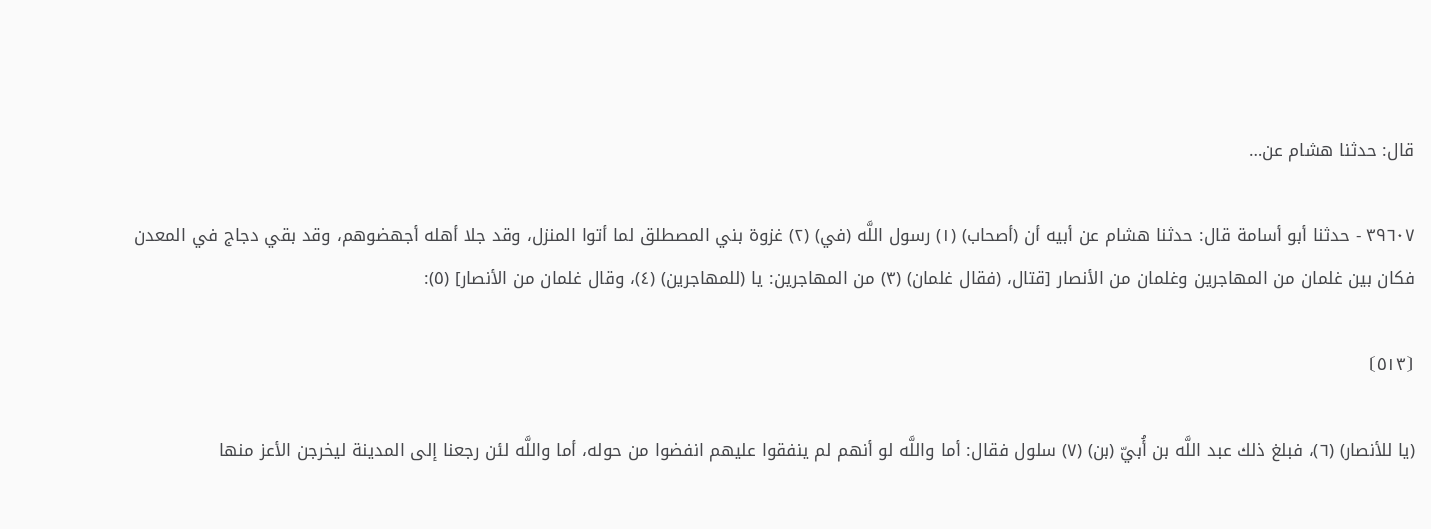قال: حدثنا هشام عن…

٣٩٦٠٧ - حدثنا أبو أسامة قال: حدثنا هشام عن أبيه أن (أصحاب) (١) رسول اللَّه (في) (٢) غزوة بني المصطلق لما أتوا المنزل، وقد جلا أهله أجهضوهم، وقد بقي دجاج في المعدن فكان بين غلمان من المهاجرين وغلمان من الأنصار [قتال، (فقال غلمان) (٣) من المهاجرين: يا (للمهاجرين) (٤)، وقال غلمان من الأنصار] (٥):

⦗٥١٣⦘

(يا للأنصار) (٦)، فبلغ ذلك عبد اللَّه بن أُبيّ (بن) (٧) سلول فقال: أما واللَّه لو أنهم لم ينفقوا عليهم انفضوا من حوله، أما واللَّه لئن رجعنا إلى المدينة ليخرجن الأعز منها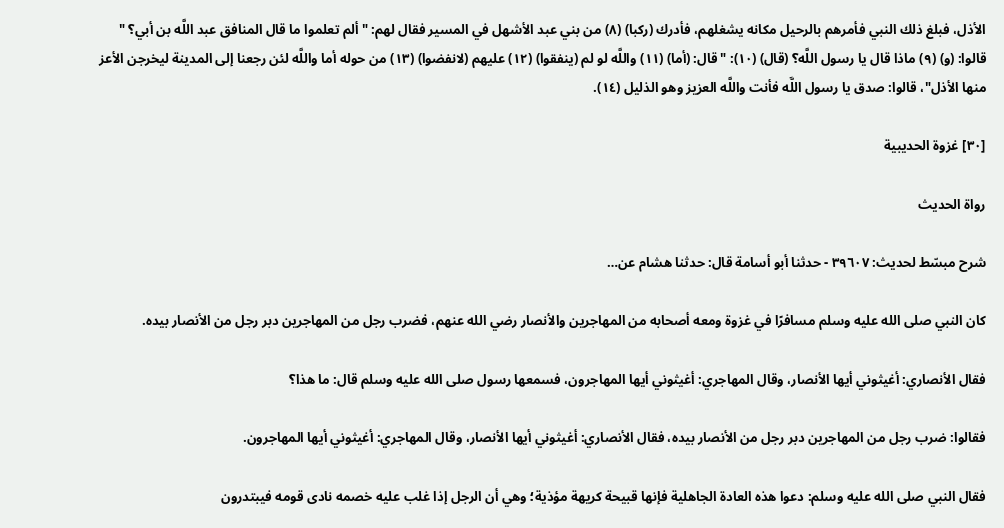الأذل، فبلغ ذلك النبي فأمرهم بالرحيل مكانه يشغلهم، فأدرك (ركبا) (٨) من بني عبد الأشهل في المسير فقال لهم: "ألم تعلموا ما قال المنافق عبد اللَّه بن أبي؟ " قالوا: (و) (٩) ماذا قال يا رسول اللَّه؟ (قال) (١٠): "قال: (أما) (١١) واللَّه لو لم (ينفقوا) (١٢) عليهم (لانفضوا) (١٣) من حوله أما واللَّه لئن رجعنا إلى المدينة ليخرجن الأعز منها الأذل"، قالوا: صدق يا رسول اللَّه فأنت واللَّه العزيز وهو الذليل (١٤).

[٣٠] غزوة الحديبية

رواة الحديث

شرح مبسّط لحديث: ٣٩٦٠٧ - حدثنا أبو أسامة قال: حدثنا هشام عن…

كان النبي صلى الله عليه وسلم مسافرًا في غزوة ومعه أصحابه من المهاجرين والأنصار رضي الله عنهم، فضرب رجل من المهاجرين دبر رجل من الأنصار بيده.

فقال الأنصاري: أغيثوني أيها الأنصار، وقال المهاجري: أغيثوني أيها المهاجرون، فسمعها رسول صلى الله عليه وسلم قال: ما هذا؟

فقالوا: ضرب رجل من المهاجرين دبر رجل من الأنصار بيده، فقال الأنصاري: أغيثوني أيها الأنصار، وقال المهاجري: أغيثوني أيها المهاجرون.

فقال النبي صلى الله عليه وسلم: دعوا هذه العادة الجاهلية فإنها قبيحة كريهة مؤذية؛ وهي أن الرجل إذا غلب عليه خصمه نادى قومه فيبتدرون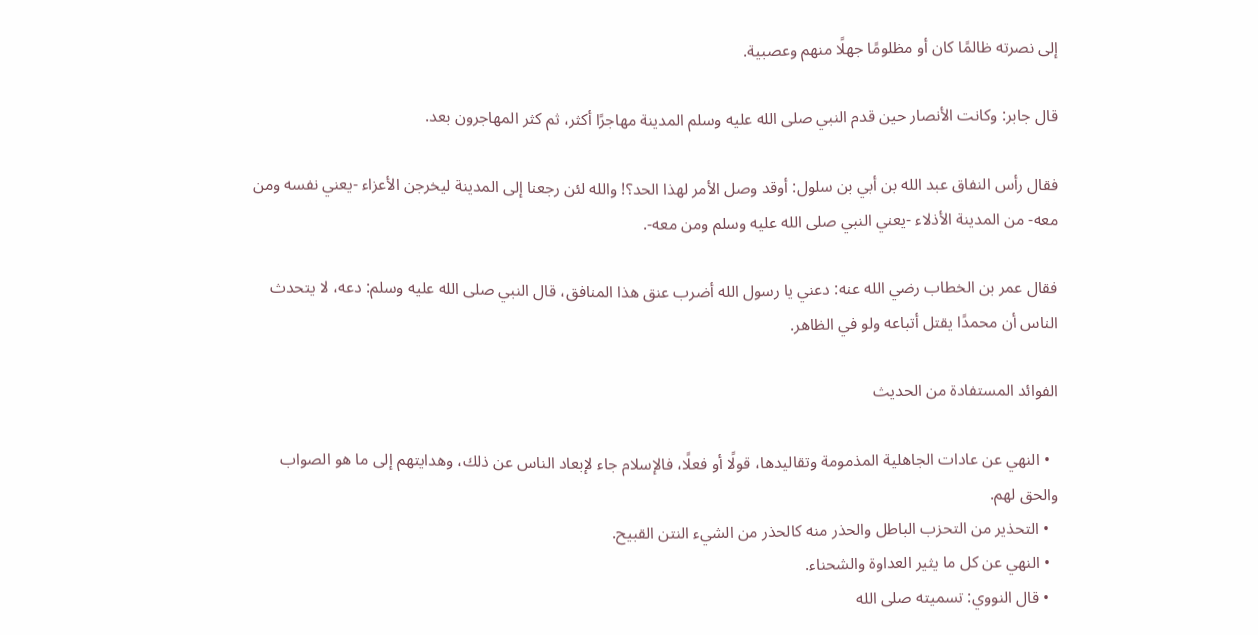إلى نصرته ظالمًا كان أو مظلومًا جهلًا منهم وعصبية.

قال جابر: وكانت الأنصار حين قدم النبي صلى الله عليه وسلم المدينة مهاجرًا أكثر، ثم كثر المهاجرون بعد.

فقال رأس النفاق عبد الله بن أبي بن سلول: أوقد وصل الأمر لهذا الحد؟! والله لئن رجعنا إلى المدينة ليخرجن الأعزاء -يعني نفسه ومن معه- من المدينة الأذلاء -يعني النبي صلى الله عليه وسلم ومن معه-.

فقال عمر بن الخطاب رضي الله عنه: دعني يا رسول الله أضرب عنق هذا المنافق، قال النبي صلى الله عليه وسلم: دعه، لا يتحدث الناس أن محمدًا يقتل أتباعه ولو في الظاهر.

الفوائد المستفادة من الحديث

  • النهي عن عادات الجاهلية المذمومة وتقاليدها، قولًا أو فعلًا، فالإسلام جاء لإبعاد الناس عن ذلك، وهدايتهم إلى ما هو الصواب والحق لهم.
  • التحذير من التحزب الباطل والحذر منه كالحذر من الشيء النتن القبيح.
  • النهي عن كل ما يثير العداوة والشحناء.
  • قال النووي: تسميته صلى الله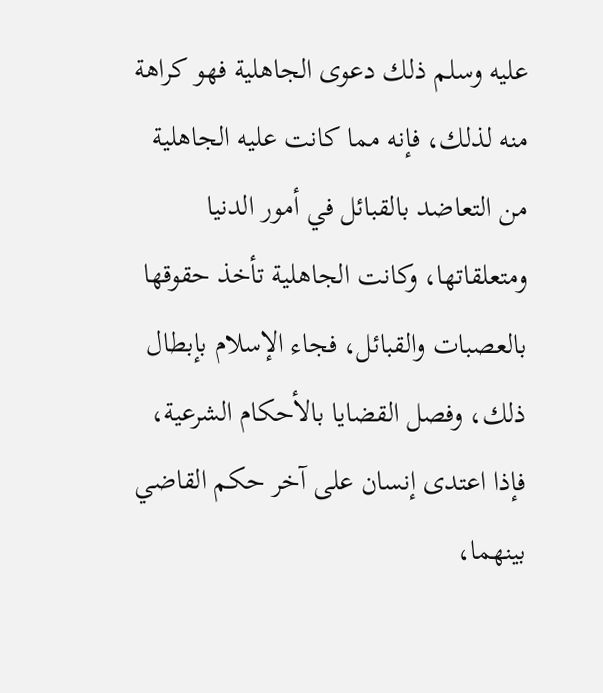عليه وسلم ذلك دعوى الجاهلية فهو كراهة منه لذلك، فإنه مما كانت عليه الجاهلية من التعاضد بالقبائل في أمور الدنيا ومتعلقاتها، وكانت الجاهلية تأخذ حقوقها بالعصبات والقبائل، فجاء الإسلام بإبطال ذلك، وفصل القضايا بالأحكام الشرعية، فإذا اعتدى إنسان على آخر حكم القاضي بينهما،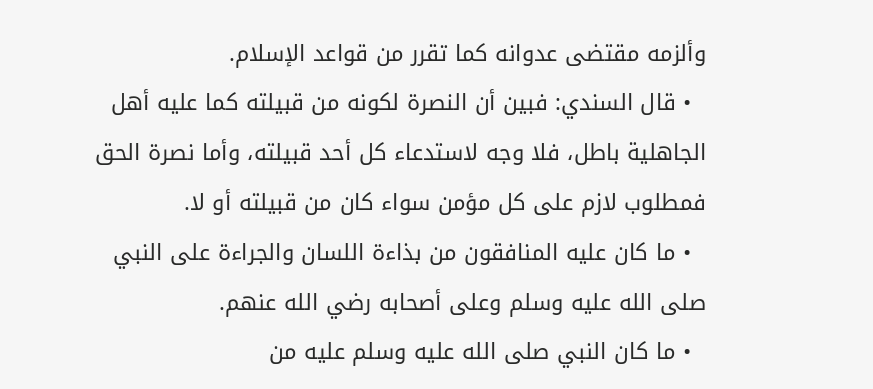وألزمه مقتضى عدوانه كما تقرر من قواعد الإسلام.
  • قال السندي: فبين أن النصرة لكونه من قبيلته كما عليه أهل الجاهلية باطل، فلا وجه لاستدعاء كل أحد قبيلته، وأما نصرة الحق فمطلوب لازم على كل مؤمن سواء كان من قبيلته أو لا.
  • ما كان عليه المنافقون من بذاءة اللسان والجراءة على النبي صلى الله عليه وسلم وعلى أصحابه رضي الله عنهم.
  • ما كان النبي صلى الله عليه وسلم عليه من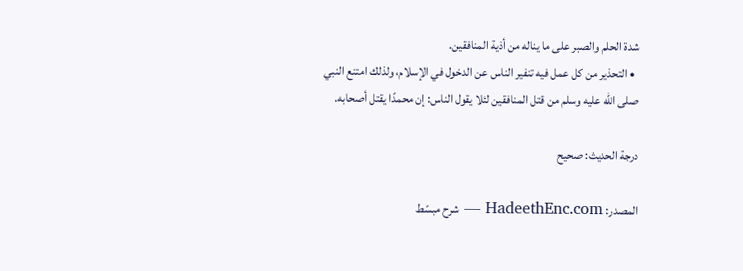شدة الحلم والصبر على ما يناله من أذية المنافقين.
  • التحذير من كل عمل فيه تنفير الناس عن الدخول في الإسلام، ولذلك امتنع النبي صلى الله عليه وسلم من قتل المنافقين لئلا يقول الناس: إن محمدًا يقتل أصحابه.

درجة الحديث: صحيح

المصدر: HadeethEnc.com — شرح مبسّط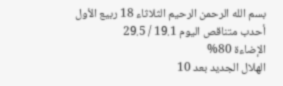بسم الله الرحمن الرحيم الثلاثاء 18 ربيع الأول
أحدب متناقص اليوم 19.1 / 29.5
الإضاءة 80%
الهلال الجديد بعد 10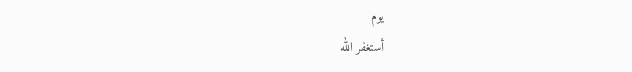يوم
أستغفر الله